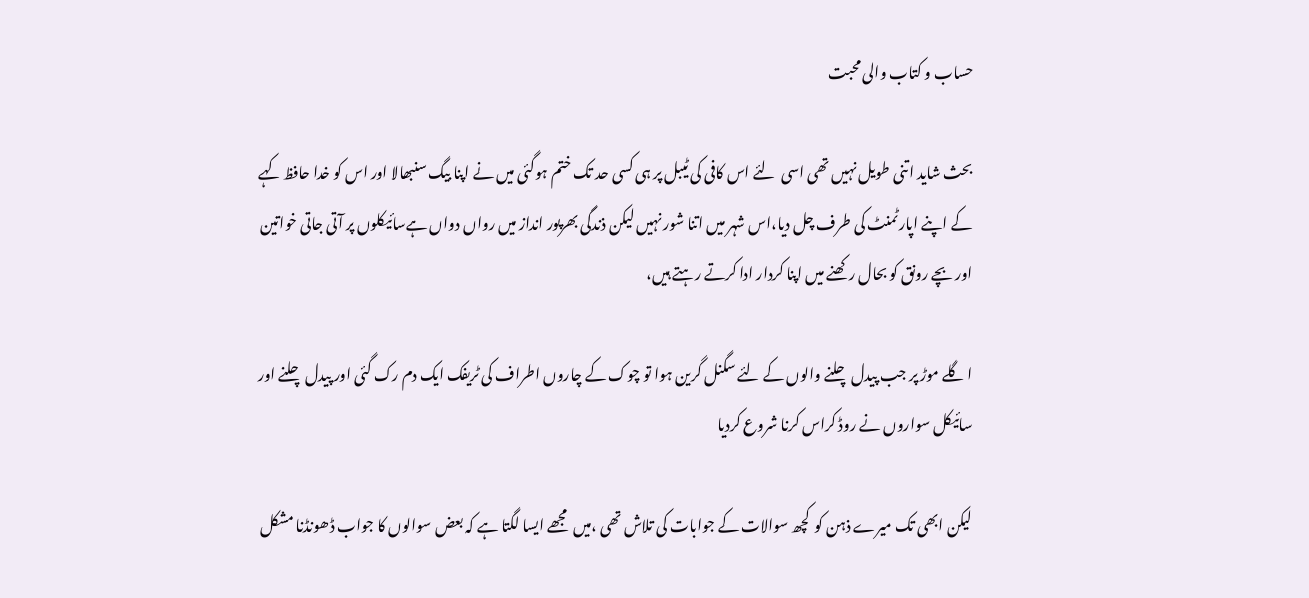حساب و کتاب والی محبت

بحث شاید اتنی طویل نہیں تھی اسی  لئے اس کافی کی ٹیبل پر ہی کسی حد تک ختم ہوگئی میں نے اپنا بیگ سنبھالا اور اس کو خدا حافظ کہے کے اپنے اپارٹمنٹ کی طرف چل دیا،اس شہر میں اتنا شور نہیں لیکن ذندگی بھرپور انداز میں رواں دواں ہےسائیکلوں پر آتی جاتی خواتین اور بچے رونق کو بحال رکھنے میں اپنا کردار ادا کرتے رہتے ہیں،

ا گلے موڑ پر جب پیدل چلنے والوں کے لئے سگنل گرین ہوا تو چوک کے چاروں اطراف کی ٹریفک ایک دم رک گئی اور پیدل چلنے اور سائیکل سواروں نے روڈ کراس کرنا شروع کردیا

لیکن ابھی تک میرے ذہن کو  کچھ سوالات کے جوابات کی تلاش تھی ،میں  مجھے ایسا لگتا ہے کہ بعض سوالوں کا جواب ڈھونڈنا مشکل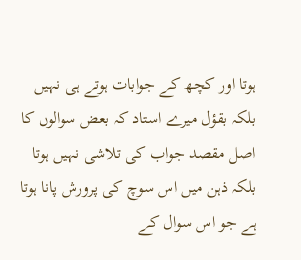ہوتا اور کچھ کے جوابات ہوتے ہی نہیں بلکہ بقؤل میرے استاد کہ بعض سوالوں کا اصل مقصد جواب کی تلاشی نہیں ہوتا بلکہ ذہن میں اس سوچ کی پرورش پانا ہوتا ہے جو اس سوال کے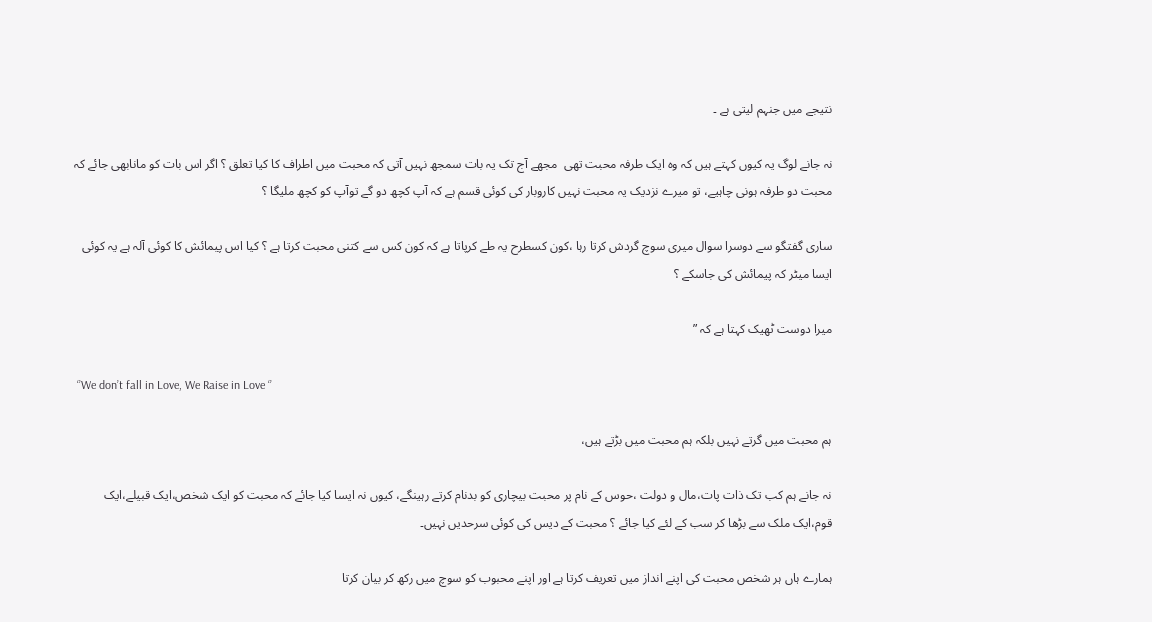نتیجے میں جنہم لیتی ہے ۔

نہ جانے لوگ یہ کیوں کہتے ہیں کہ وہ ایک طرفہ محبت تھی  مجھے آج تک یہ بات سمجھ نہیں آتی کہ محبت میں اطراف کا کیا تعلق ؟ اگر اس بات کو مانابھی جائے کہ محبت دو طرفہ ہونی چاہیے، تو میرے نزدیک یہ محبت نہیں کاروبار کی کوئی قسم ہے کہ آپ کچھ دو گے توآپ کو کچھ ملیگا ؟

ساری گفتگو سے دوسرا سوال میری سوچ گردش کرتا رہا ،کون کسطرح یہ طے کرپاتا ہے کہ کون کس سے کتنی محبت کرتا ہے ؟ کیا اس پیمائش کا کوئی آلہ ہے یہ کوئی ایسا میٹر کہ پیمائش کی جاسکے ؟

میرا دوست ٹھیک کہتا ہے کہ ”

 ‘’We don’t fall in Love, We Raise in Love ‘’

ہم محبت میں گرتے نہیں بلکہ ہم محبت میں بڑتے ہیں،

نہ جانے ہم کب تک ذات پات،مال و دولت ،حوس کے نام پر محبت بیچاری کو بدنام کرتے رہینگے، کیوں نہ ایسا کیا جائے کہ محبت کو ایک شخص،ایک قبیلے،ایک قوم،ایک ملک سے بڑھا کر سب کے لئے کیا جائے ؟ محبت کے دیس کی کوئی سرحدیں نہیں۔

ہمارے ہاں ہر شخص محبت کی اپنے انداز میں تعریف کرتا ہے اور اپنے محبوب کو سوچ میں رکھ کر بیان کرتا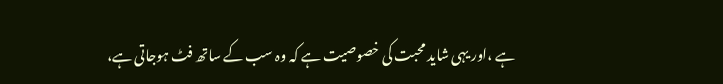ہے ،اور یہی شاید محبت کی خصوصیت ہے کہ وہ سب کے ساتھ فٹ ہوجاتی ہے،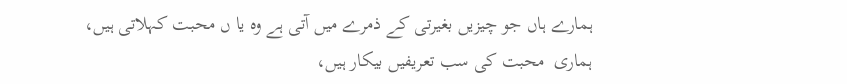ہمارے ہاں جو چیزیں بغیرتی کے ذمرے میں آتی ہے وہ یا ں محبت کہلاتی ہیں، ہماری  محبت کی سب تعریفیں بیکار ہیں،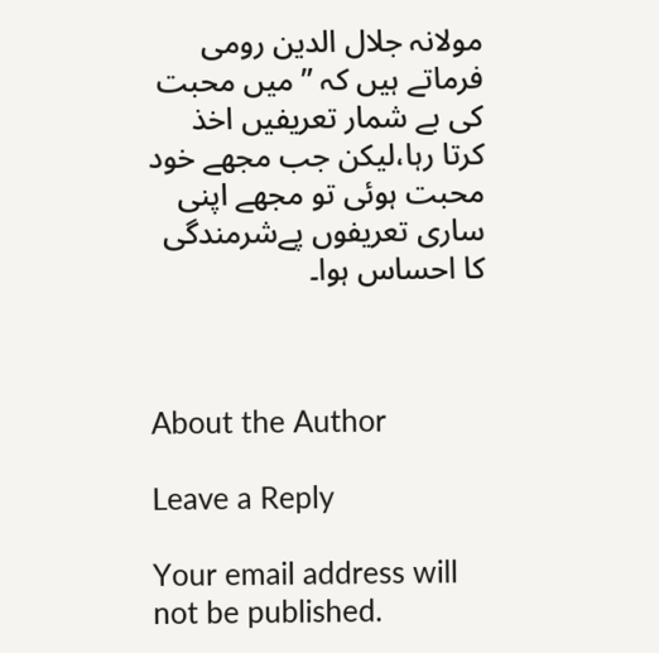مولانہ جلال الدین رومی فرماتے ہیں کہ ”میں محبت کی بے شمار تعریفیں اخذ کرتا رہا،لیکن جب مجھے خود محبت ہوئی تو مجھے اپنی ساری تعریفوں پےشرمندگی کا احساس ہوا۔



About the Author

Leave a Reply

Your email address will not be published.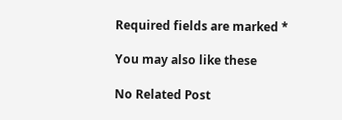Required fields are marked *

You may also like these

No Related Post